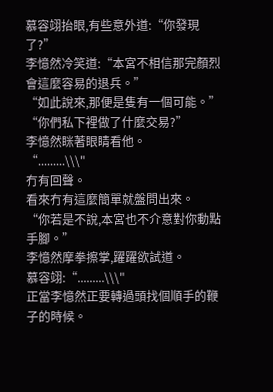慕容翊抬眼,有些意外道:“你發現了?”
李憶然冷笑道:“本宮不相信那完顏烈會這麼容易的退兵。”
“如此說來,那便是隻有一個可能。”
“你們私下裡做了什麼交易?”
李憶然眯著眼睛看他。
“.........\\\"
冇有回聲。
看來冇有這麼簡單就盤問出來。
“你若是不說,本宮也不介意對你動點手腳。”
李憶然摩拳擦掌,躍躍欲試道。
慕容翊:“.........\\\"
正當李憶然正要轉過頭找個順手的鞭子的時候。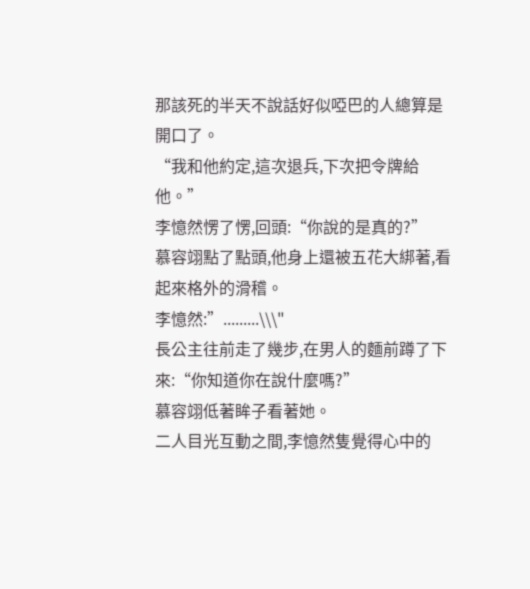那該死的半天不說話好似啞巴的人總算是開口了。
“我和他約定,這次退兵,下次把令牌給他。”
李憶然愣了愣,回頭:“你說的是真的?”
慕容翊點了點頭,他身上還被五花大綁著,看起來格外的滑稽。
李憶然:”.........\\\"
長公主往前走了幾步,在男人的麵前蹲了下來:“你知道你在說什麼嗎?”
慕容翊低著眸子看著她。
二人目光互動之間,李憶然隻覺得心中的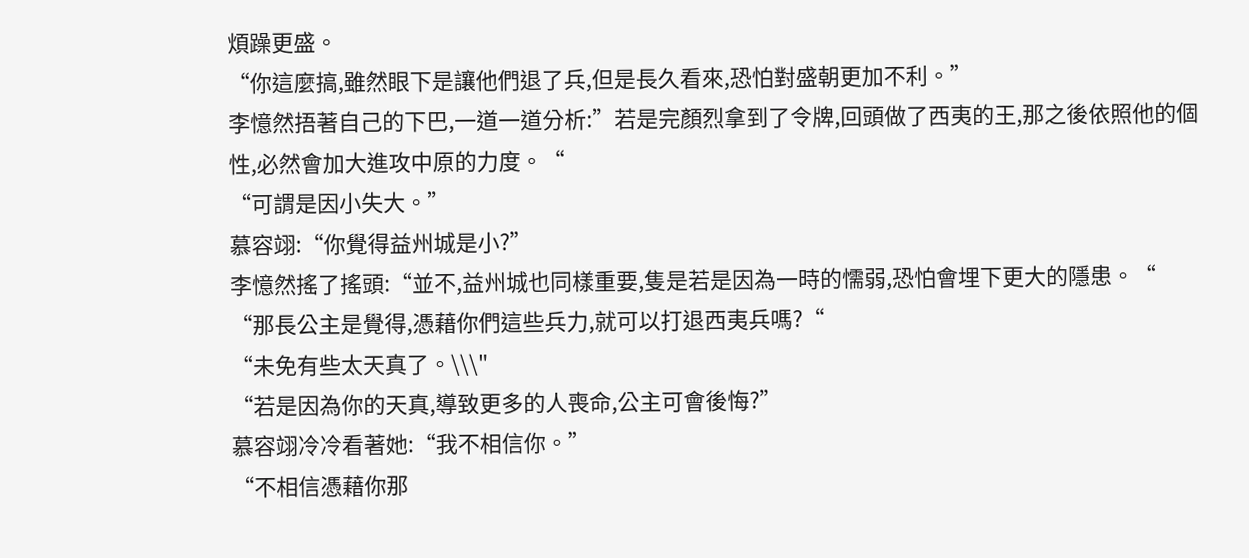煩躁更盛。
“你這麼搞,雖然眼下是讓他們退了兵,但是長久看來,恐怕對盛朝更加不利。”
李憶然捂著自己的下巴,一道一道分析:”若是完顏烈拿到了令牌,回頭做了西夷的王,那之後依照他的個性,必然會加大進攻中原的力度。“
“可謂是因小失大。”
慕容翊:“你覺得益州城是小?”
李憶然搖了搖頭:“並不,益州城也同樣重要,隻是若是因為一時的懦弱,恐怕會埋下更大的隱患。“
“那長公主是覺得,憑藉你們這些兵力,就可以打退西夷兵嗎?“
“未免有些太天真了。\\\"
“若是因為你的天真,導致更多的人喪命,公主可會後悔?”
慕容翊冷冷看著她:“我不相信你。”
“不相信憑藉你那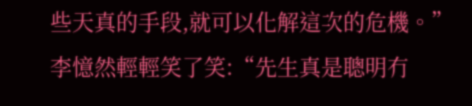些天真的手段,就可以化解這次的危機。”
李憶然輕輕笑了笑:“先生真是聰明冇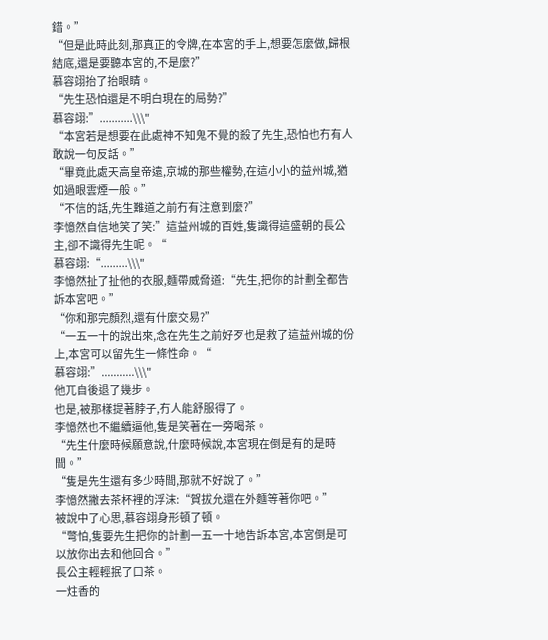錯。”
“但是此時此刻,那真正的令牌,在本宮的手上,想要怎麼做,歸根結底,還是要聽本宮的,不是麼?”
慕容翊抬了抬眼睛。
“先生恐怕還是不明白現在的局勢?”
慕容翊:”...........\\\"
“本宮若是想要在此處神不知鬼不覺的殺了先生,恐怕也冇有人敢說一句反話。”
“畢竟此處天高皇帝遠,京城的那些權勢,在這小小的益州城,猶如過眼雲煙一般。”
“不信的話,先生難道之前冇有注意到麼?”
李憶然自信地笑了笑:”這益州城的百姓,隻識得這盛朝的長公主,卻不識得先生呢。“
慕容翊:“.........\\\"
李憶然扯了扯他的衣服,麵帶威脅道:“先生,把你的計劃全都告訴本宮吧。”
“你和那完顏烈,還有什麼交易?”
“一五一十的說出來,念在先生之前好歹也是救了這益州城的份上,本宮可以留先生一條性命。“
慕容翊:”...........\\\"
他兀自後退了幾步。
也是,被那樣提著脖子,冇人能舒服得了。
李憶然也不繼續逼他,隻是笑著在一旁喝茶。
“先生什麼時候願意說,什麼時候說,本宮現在倒是有的是時間。”
“隻是先生還有多少時間,那就不好說了。”
李憶然撇去茶杯裡的浮沫:“賀拔允還在外麵等著你吧。”
被說中了心思,慕容翊身形頓了頓。
“彆怕,隻要先生把你的計劃一五一十地告訴本宮,本宮倒是可以放你出去和他回合。”
長公主輕輕抿了口茶。
一炷香的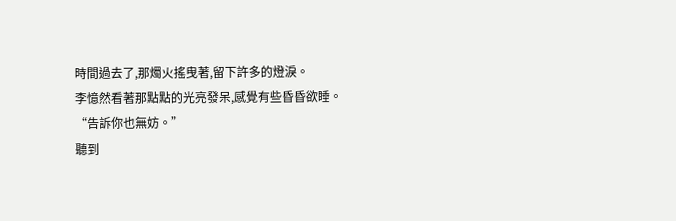時間過去了,那燭火搖曳著,留下許多的燈淚。
李憶然看著那點點的光亮發呆,感覺有些昏昏欲睡。
“告訴你也無妨。”
聽到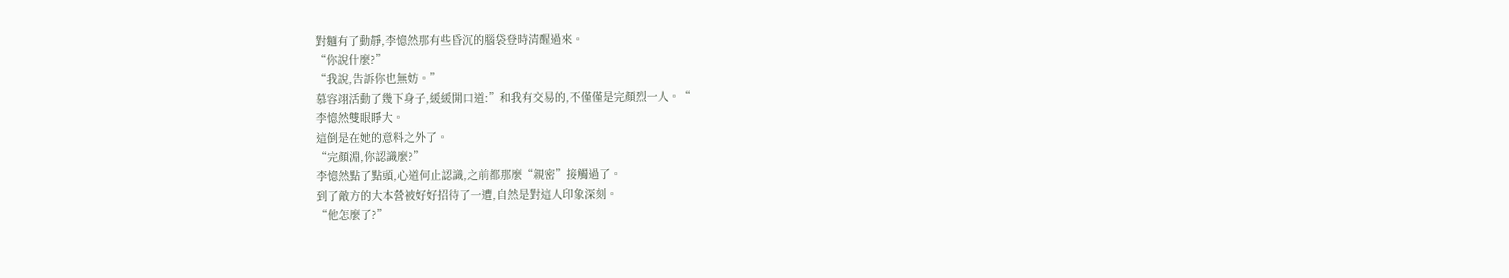對麵有了動靜,李憶然那有些昏沉的腦袋登時清醒過來。
“你說什麼?”
“我說,告訴你也無妨。”
慕容翊活動了幾下身子,緩緩開口道:”和我有交易的,不僅僅是完顏烈一人。“
李憶然雙眼睜大。
這倒是在她的意料之外了。
“完顏淵,你認識麼?”
李憶然點了點頭,心道何止認識,之前都那麼“親密”接觸過了。
到了敵方的大本營被好好招待了一遭,自然是對這人印象深刻。
“他怎麼了?”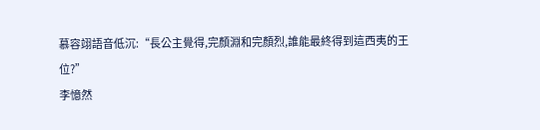慕容翊語音低沉:“長公主覺得,完顏淵和完顏烈,誰能最終得到這西夷的王位?”
李憶然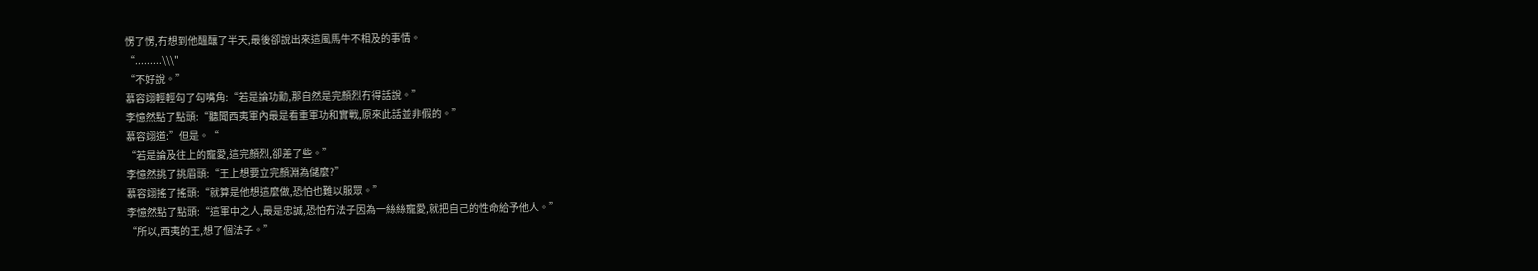愣了愣,冇想到他醞釀了半天,最後卻說出來這風馬牛不相及的事情。
“.........\\\"
“不好說。”
慕容翊輕輕勾了勾嘴角:“若是論功勳,那自然是完顏烈冇得話說。”
李憶然點了點頭:“聽聞西夷軍內最是看重軍功和實戰,原來此話並非假的。”
慕容翊道:”但是。“
“若是論及往上的寵愛,這完顏烈,卻差了些。”
李憶然挑了挑眉頭:“王上想要立完顏淵為儲麼?”
慕容翊搖了搖頭:“就算是他想這麼做,恐怕也難以服眾。”
李憶然點了點頭:“這軍中之人,最是忠誠,恐怕冇法子因為一絲絲寵愛,就把自己的性命給予他人。”
“所以,西夷的王,想了個法子。”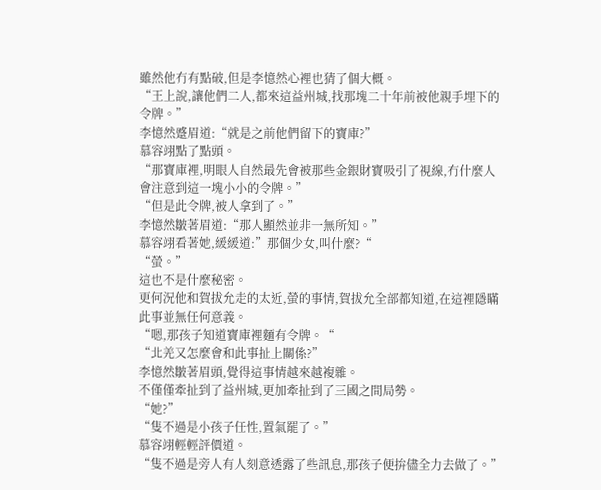雖然他冇有點破,但是李憶然心裡也猜了個大概。
“王上說,讓他們二人,都來這益州城,找那塊二十年前被他親手埋下的令牌。”
李憶然蹙眉道:“就是之前他們留下的寶庫?”
慕容翊點了點頭。
“那寶庫裡,明眼人自然最先會被那些金銀財寶吸引了視線,冇什麼人會注意到這一塊小小的令牌。”
“但是此令牌,被人拿到了。”
李憶然皺著眉道:“那人顯然並非一無所知。”
慕容翊看著她,緩緩道:”那個少女,叫什麼?“
“螢。”
這也不是什麼秘密。
更何況他和賀拔允走的太近,螢的事情,賀拔允全部都知道,在這裡隱瞞此事並無任何意義。
“嗯,那孩子知道寶庫裡麵有令牌。“
“北羌又怎麼會和此事扯上關係?”
李憶然皺著眉頭,覺得這事情越來越複雜。
不僅僅牽扯到了益州城,更加牽扯到了三國之間局勢。
“她?”
“隻不過是小孩子任性,置氣罷了。”
慕容翊輕輕評價道。
“隻不過是旁人有人刻意透露了些訊息,那孩子便拚儘全力去做了。”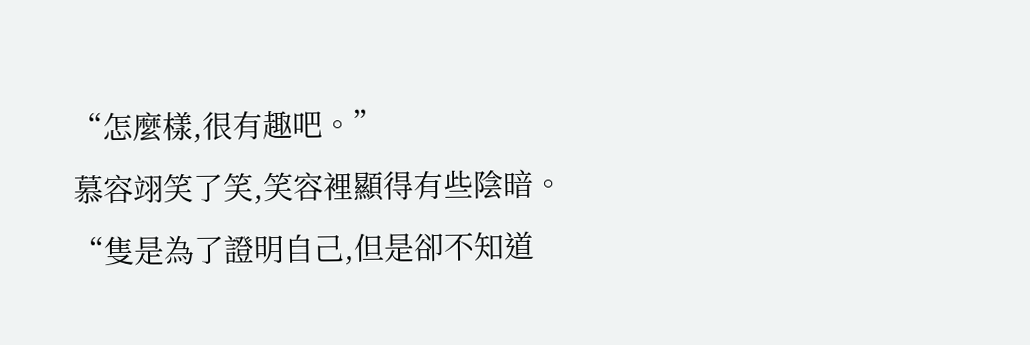“怎麼樣,很有趣吧。”
慕容翊笑了笑,笑容裡顯得有些陰暗。
“隻是為了證明自己,但是卻不知道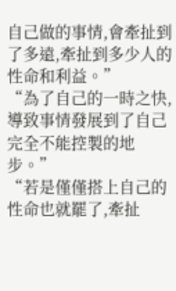自己做的事情,會牽扯到了多遠,牽扯到多少人的性命和利益。”
“為了自己的一時之快,導致事情發展到了自己完全不能控製的地步。”
“若是僅僅搭上自己的性命也就罷了,牽扯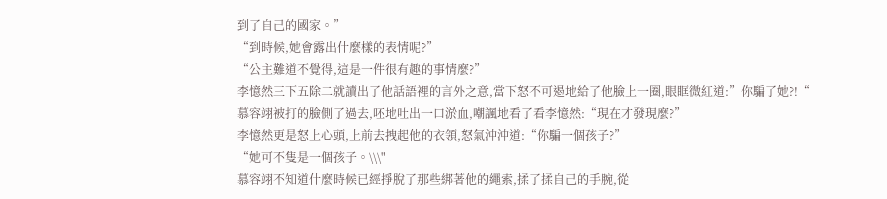到了自己的國家。”
“到時候,她會露出什麼樣的表情呢?”
“公主難道不覺得,這是一件很有趣的事情麼?”
李憶然三下五除二就讀出了他話語裡的言外之意,當下怒不可遏地給了他臉上一圈,眼眶微紅道:”你騙了她?!“
慕容翊被打的臉側了過去,呸地吐出一口淤血,嘲諷地看了看李憶然:“現在才發現麼?”
李憶然更是怒上心頭,上前去拽起他的衣領,怒氣沖沖道:“你騙一個孩子?”
“她可不隻是一個孩子。\\\"
慕容翊不知道什麼時候已經掙脫了那些綁著他的繩索,揉了揉自己的手腕,從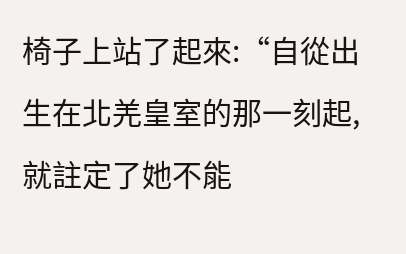椅子上站了起來:“自從出生在北羌皇室的那一刻起,就註定了她不能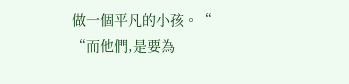做一個平凡的小孩。“
“而他們,是要為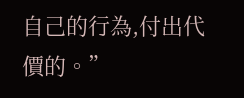自己的行為,付出代價的。”